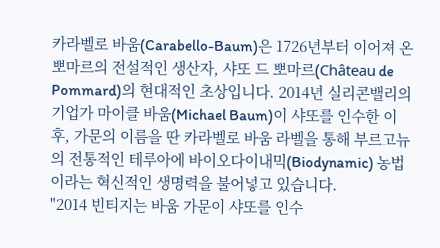카라벨로 바움(Carabello-Baum)은 1726년부터 이어져 온 뽀마르의 전설적인 생산자, 샤또 드 뽀마르(Château de Pommard)의 현대적인 초상입니다. 2014년 실리콘밸리의 기업가 마이클 바움(Michael Baum)이 샤또를 인수한 이후, 가문의 이름을 딴 카라벨로 바움 라벨을 통해 부르고뉴의 전통적인 테루아에 바이오다이내믹(Biodynamic) 농법이라는 혁신적인 생명력을 불어넣고 있습니다.
"2014 빈티지는 바움 가문이 샤또를 인수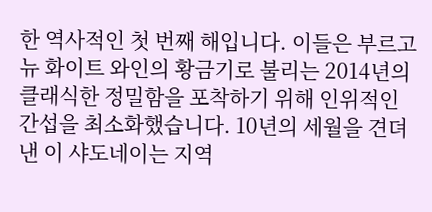한 역사적인 첫 번째 해입니다. 이들은 부르고뉴 화이트 와인의 황금기로 불리는 2014년의 클래식한 정밀함을 포착하기 위해 인위적인 간섭을 최소화했습니다. 10년의 세월을 견뎌낸 이 샤도네이는 지역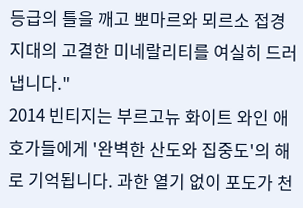등급의 틀을 깨고 뽀마르와 뫼르소 접경 지대의 고결한 미네랄리티를 여실히 드러냅니다."
2014 빈티지는 부르고뉴 화이트 와인 애호가들에게 '완벽한 산도와 집중도'의 해로 기억됩니다. 과한 열기 없이 포도가 천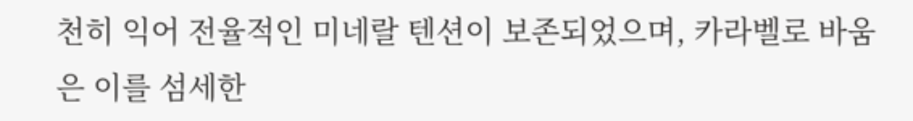천히 익어 전율적인 미네랄 텐션이 보존되었으며, 카라벨로 바움은 이를 섬세한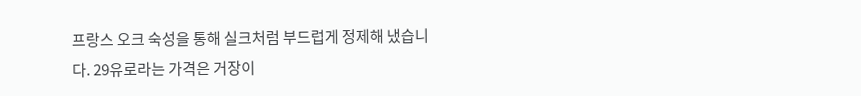프랑스 오크 숙성을 통해 실크처럼 부드럽게 정제해 냈습니다. 29유로라는 가격은 거장이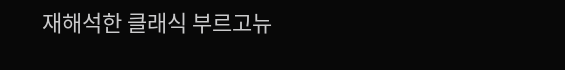재해석한 클래식 부르고뉴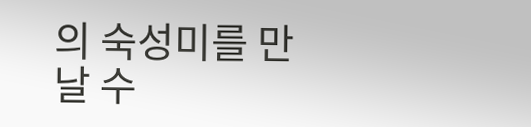의 숙성미를 만날 수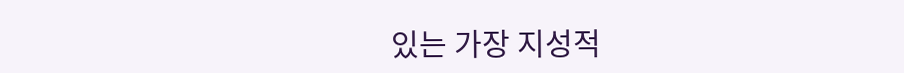있는 가장 지성적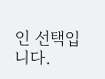인 선택입니다.